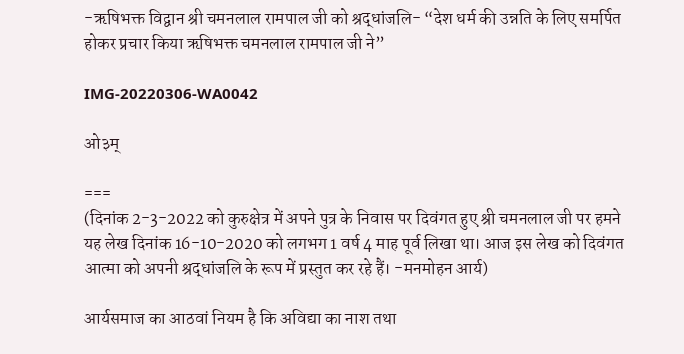-ऋषिभक्त विद्वान श्री चमनलाल रामपाल जी को श्रद्धांजलि- “देश धर्म की उन्नति के लिए समर्पित होकर प्रचार किया ऋषिभक्त चमनलाल रामपाल जी ने”

IMG-20220306-WA0042

ओ३म्

===
(दिनांक 2-3-2022 को कुरुक्षेत्र में अपने पुत्र के निवास पर दिवंगत हुए श्री चमनलाल जी पर हमने यह लेख दिनांक 16-10-2020 को लगभग 1 वर्ष 4 माह पूर्व लिखा था। आज इस लेख को दिवंगत आत्मा को अपनी श्रद्धांजलि के रूप में प्रस्तुत कर रहे हैं। -मनमोहन आर्य)

आर्यसमाज का आठवां नियम है कि अविद्या का नाश तथा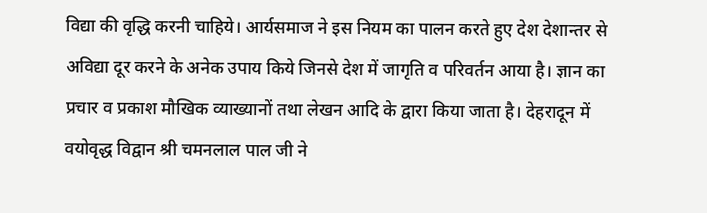विद्या की वृद्धि करनी चाहिये। आर्यसमाज ने इस नियम का पालन करते हुए देश देशान्तर से अविद्या दूर करने के अनेक उपाय किये जिनसे देश में जागृति व परिवर्तन आया है। ज्ञान का प्रचार व प्रकाश मौखिक व्याख्यानों तथा लेखन आदि के द्वारा किया जाता है। देहरादून में वयोवृद्ध विद्वान श्री चमनलाल पाल जी ने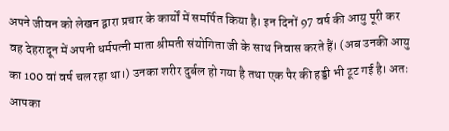अपने जीवन को लेखन द्वारा प्रचार के कार्यों में समर्पित किया है। इन दिनों 97 वर्ष की आयु पूरी कर वह देहरादून में अपनी धर्मपत्नी माता श्रीमती संयोगिता जी के साथ निवास करते हैं। (अब उनकी आयु का 100 वां वर्ष चल रहा था।) उनका शरीर दुर्बल हो गया है तथा एक पैर की हड्डी भी टूट गई है। अतः आपका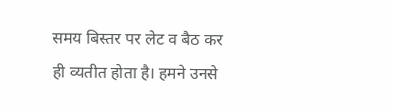समय बिस्तर पर लेट व बैठ कर ही व्यतीत होता है। हमने उनसे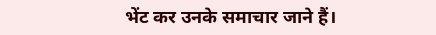भेंट कर उनके समाचार जाने हैं।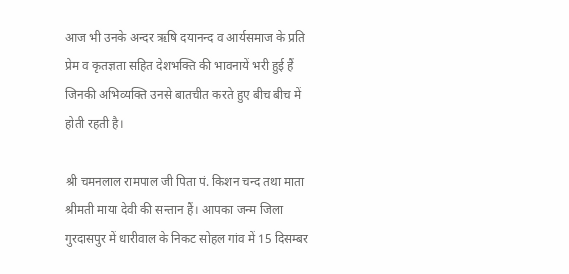आज भी उनके अन्दर ऋषि दयानन्द व आर्यसमाज के प्रति प्रेम व कृतज्ञता सहित देशभक्ति की भावनायें भरी हुई हैं जिनकी अभिव्यक्ति उनसे बातचीत करते हुए बीच बीच में होती रहती है।

श्री चमनलाल रामपाल जी पिता पं. किशन चन्द तथा माता श्रीमती माया देवी की सन्तान हैं। आपका जन्म जिला गुरदासपुर में धारीवाल के निकट सोहल गांव में 15 दिसम्बर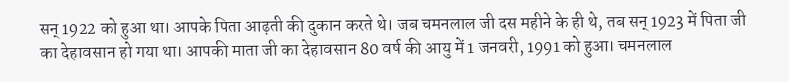सन् 1922 को हुआ था। आपके पिता आढ़ती की दुकान करते थे। जब चमनलाल जी दस महीने के ही थे, तब सन् 1923 में पिता जी का देहावसान हो गया था। आपकी माता जी का देहावसान 80 वर्ष की आयु में 1 जनवरी, 1991 को हुआ। चमनलाल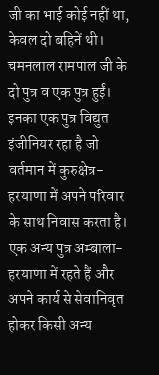जी का भाई कोई नहीं था, केवल दो बहिनें थी। चमनलाल रामपाल जी के दो पुत्र व एक पुत्र हुईं। इनका एक पुत्र विद्युत इंजीनियर रहा है जो वर्तमान में कुरुक्षेत्र-हरयाणा में अपने परिवार के साथ निवास करता है। एक अन्य पुत्र अम्बाला-हरयाणा में रहते हैं और अपने कार्य से सेवानिवृत होकर किसी अन्य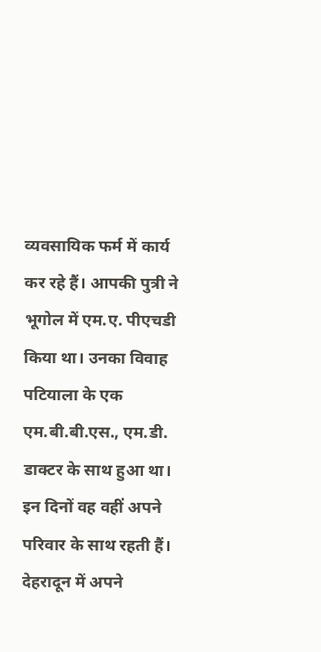व्यवसायिक फर्म में कार्य कर रहे हैं। आपकी पुत्री ने भूगोल में एम.ए. पीएचडी किया था। उनका विवाह पटियाला के एक एम.बी.बी.एस., एम.डी. डाक्टर के साथ हुआ था। इन दिनों वह वहीं अपने परिवार के साथ रहती हैं। देहरादून में अपने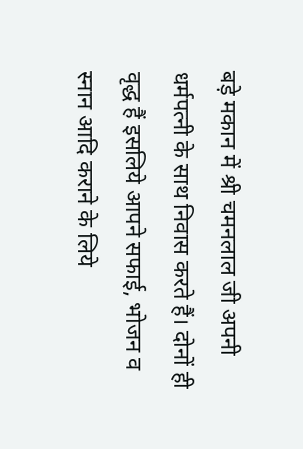बड़े मकान में श्री चमनलाल जी अपनी धर्मपत्नी के साथ निवास करते हैं। दोनों ही वृद्ध हैं इसलिये आपने सफाई, भोजन व स्नान आदि कराने के लिये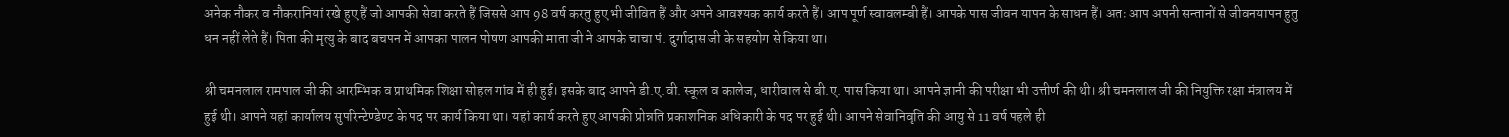अनेक नौकर व नौकरानियां रखे हुए हैं जो आपकी सेवा करते हैं जिससे आप 98 वर्ष करतु हुए भी जीवित हैं और अपने आवश्यक कार्य करते हैं। आप पूर्ण स्वावलम्बी हैं। आपके पास जीवन यापन के साधन हैं। अतः आप अपनी सन्तानों से जीवनयापन हुतु धन नहीं लेते हैं। पिता की मृत्यु के बाद बचपन में आपका पालन पोषण आपकी माता जी ने आपके चाचा पं. दुर्गादास जी के सहयोग से किया था।

श्री चमनलाल रामपाल जी की आरम्भिक व प्राथमिक शिक्षा सोहल गांव में ही हुई। इसके बाद आपने डी.ए.वी. स्कूल व कालेज, धारीवाल से बी.ए. पास किया था। आपने ज्ञानी की परीक्षा भी उत्तीर्ण की थी। श्री चमनलाल जी की नियुक्ति रक्षा मंत्रालय में हुई थी। आपने यहां कार्यालय सुपरिन्टेण्डेण्ट के पद पर कार्य किया था। यहां कार्य करते हुए आपकी प्रोन्नति प्रकाशनिक अधिकारी के पद पर हुई थी। आपने सेवानिवृति की आयु से 11 वर्ष पहले ही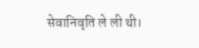सेवानिवृति ले ली थी।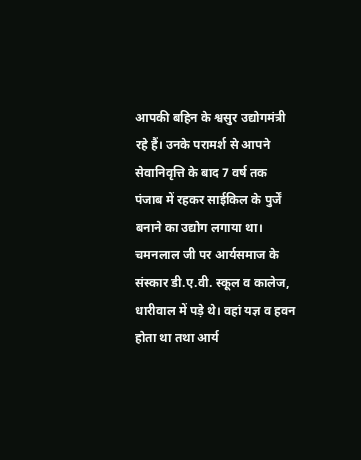आपकी बहिन के श्वसुर उद्योगमंत्री रहे हैं। उनके परामर्श से आपने सेवानिवृत्ति के बाद 7 वर्ष तक पंजाब में रहकर साईकिल के पुर्जें बनाने का उद्योग लगाया था। चमनलाल जी पर आर्यसमाज के संस्कार डी.ए.वी. स्कूल व कालेज, धारीवाल में पड़े थे। वहां यज्ञ व हवन होता था तथा आर्य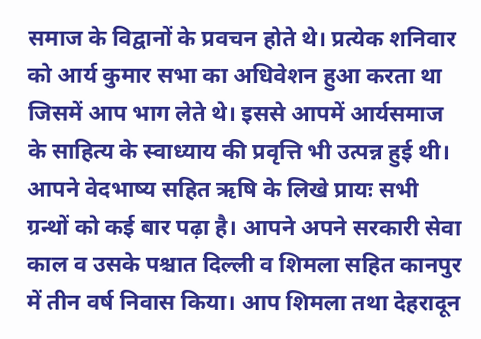समाज के विद्वानों के प्रवचन होते थे। प्रत्येक शनिवार को आर्य कुमार सभा का अधिवेशन हुआ करता था जिसमें आप भाग लेते थे। इससे आपमें आर्यसमाज के साहित्य के स्वाध्याय की प्रवृत्ति भी उत्पन्न हुई थी। आपने वेदभाष्य सहित ऋषि के लिखे प्रायः सभी ग्रन्थों को कई बार पढ़ा है। आपने अपने सरकारी सेवा काल व उसके पश्चात दिल्ली व शिमला सहित कानपुर में तीन वर्ष निवास किया। आप शिमला तथा देहरादून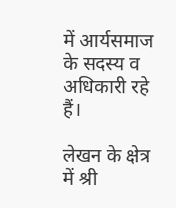में आर्यसमाज के सदस्य व अधिकारी रहे हैं।

लेखन के क्षेत्र में श्री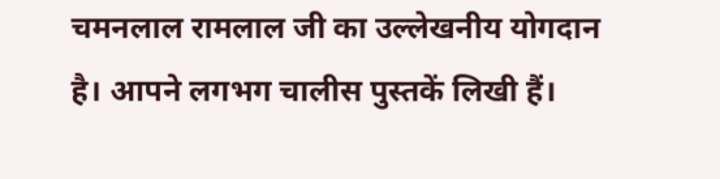चमनलाल रामलाल जी का उल्लेखनीय योगदान है। आपने लगभग चालीस पुस्तकें लिखी हैं।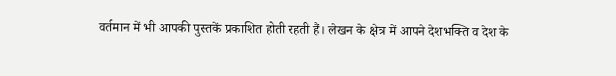वर्तमान में भी आपकी पुस्तकें प्रकाशित होती रहती हैं। लेखन के क्षेत्र में आपने देशभक्ति व देश के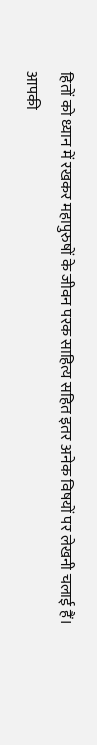हितों को ध्यान में रखकर महापुरुषों के जीवन परक साहित्य सहित इतर अनेक विषयों पर लेखनी चलाई हैं। आपकी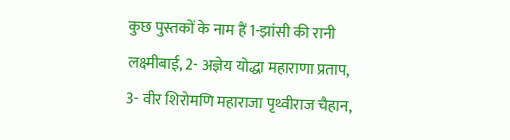कुछ पुस्तकों के नाम हैं 1-झांसी की रानी लक्ष्मीबाई, 2- अज्ञेय योद्धा महाराणा प्रताप, 3- वीर शिरोमणि महाराजा पृथ्वीराज चैहान,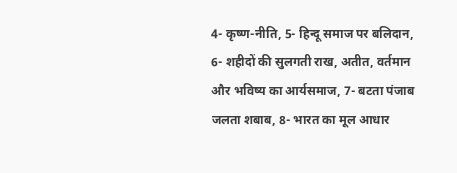4- कृष्ण-नीति, 5- हिन्दू समाज पर बलिदान, 6- शहीदों की सुलगती राख, अतीत, वर्तमान और भविष्य का आर्यसमाज, 7- बटता पंजाब जलता शबाब, 8- भारत का मूल आधार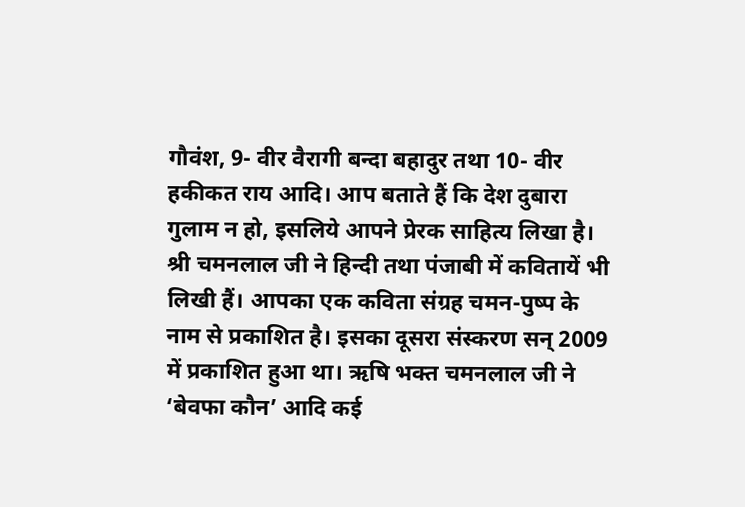गौवंश, 9- वीर वैरागी बन्दा बहादुर तथा 10- वीर हकीकत राय आदि। आप बताते हैं कि देश दुबारा गुलाम न हो, इसलिये आपने प्रेरक साहित्य लिखा है। श्री चमनलाल जी ने हिन्दी तथा पंजाबी में कवितायें भी लिखी हैं। आपका एक कविता संग्रह चमन-पुष्प के नाम से प्रकाशित है। इसका दूसरा संस्करण सन् 2009 में प्रकाशित हुआ था। ऋषि भक्त चमनलाल जी ने ‘बेवफा कौन’ आदि कई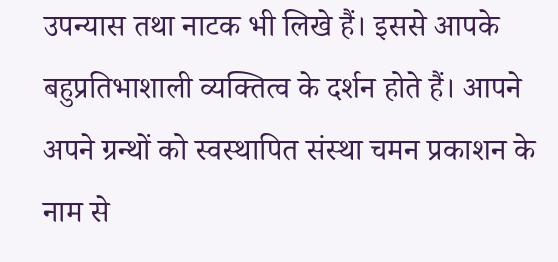उपन्यास तथा नाटक भी लिखे हैं। इससे आपके बहुप्रतिभाशाली व्यक्तित्व के दर्शन होते हैं। आपने अपने ग्रन्थों को स्वस्थापित संस्था चमन प्रकाशन के नाम से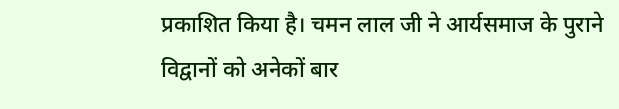प्रकाशित किया है। चमन लाल जी ने आर्यसमाज के पुराने विद्वानों को अनेकों बार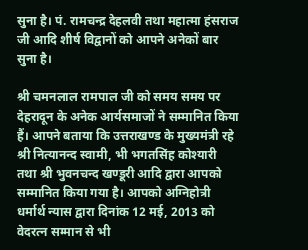सुना है। पं. रामचन्द्र देहलवी तथा महात्मा हंसराज जी आदि शीर्ष विद्वानों को आपने अनेकों बार सुना है।

श्री चमनलाल रामपाल जी को समय समय पर देहरादून के अनेक आर्यसमाजों ने सम्मानित किया हैं। आपने बताया कि उत्तराखण्ड के मुख्यमंत्री रहे श्री नित्यानन्द स्वामी, भी भगतसिंह कोश्यारी तथा श्री भुवनचन्द खण्डूरी आदि द्वारा आपको सम्मानित किया गया है। आपको अग्निहोत्री धर्मार्थ न्यास द्वारा दिनांक 12 मई, 2013 को वेदरत्न सम्मान से भी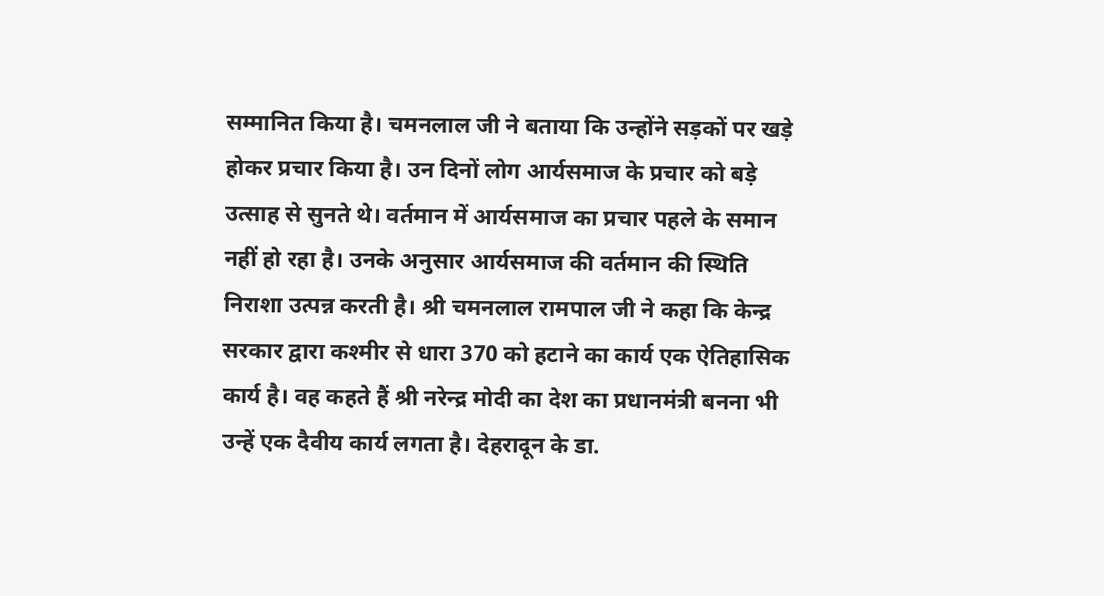सम्मानित किया है। चमनलाल जी ने बताया कि उन्होंने सड़कों पर खड़े होकर प्रचार किया है। उन दिनों लोग आर्यसमाज के प्रचार को बड़े उत्साह से सुनते थे। वर्तमान में आर्यसमाज का प्रचार पहले के समान नहीं हो रहा है। उनके अनुसार आर्यसमाज की वर्तमान की स्थिति निराशा उत्पन्न करती है। श्री चमनलाल रामपाल जी ने कहा कि केन्द्र सरकार द्वारा कश्मीर से धारा 370 को हटाने का कार्य एक ऐतिहासिक कार्य है। वह कहते हैं श्री नरेन्द्र मोदी का देश का प्रधानमंत्री बनना भी उन्हें एक दैवीय कार्य लगता है। देहरादून के डा.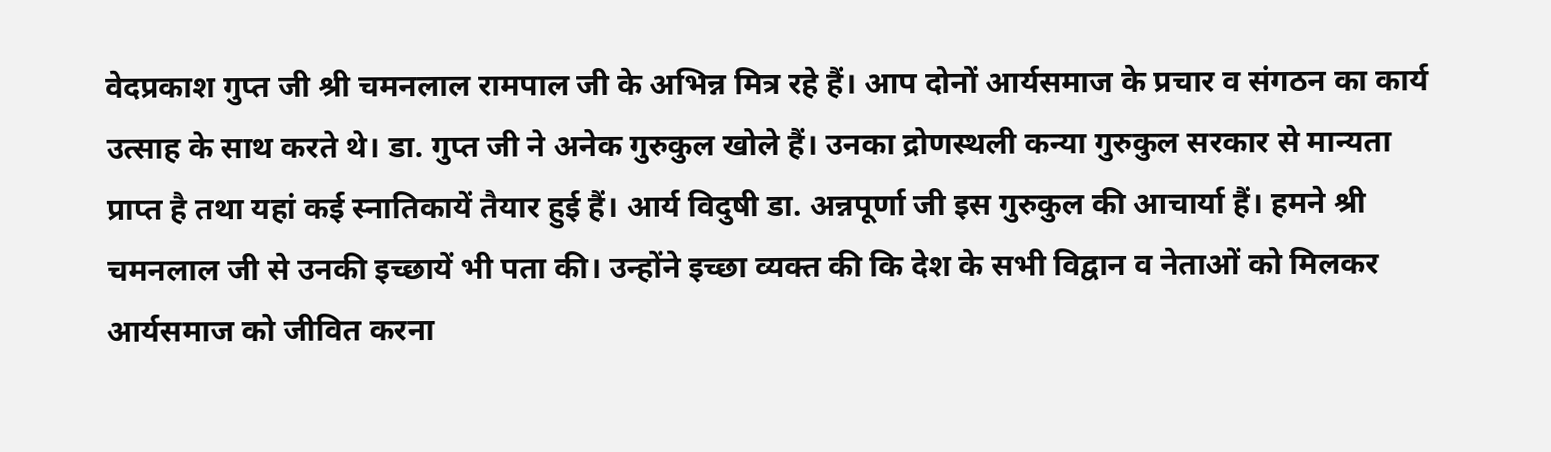वेदप्रकाश गुप्त जी श्री चमनलाल रामपाल जी के अभिन्न मित्र रहे हैं। आप दोनों आर्यसमाज के प्रचार व संगठन का कार्य उत्साह के साथ करते थे। डा. गुप्त जी ने अनेक गुरुकुल खोले हैं। उनका द्रोणस्थली कन्या गुरुकुल सरकार से मान्यता प्राप्त है तथा यहां कई स्नातिकायें तैयार हुई हैं। आर्य विदुषी डा. अन्नपूर्णा जी इस गुरुकुल की आचार्या हैं। हमने श्री चमनलाल जी से उनकी इच्छायें भी पता की। उन्होंने इच्छा व्यक्त की कि देश के सभी विद्वान व नेताओं को मिलकर आर्यसमाज को जीवित करना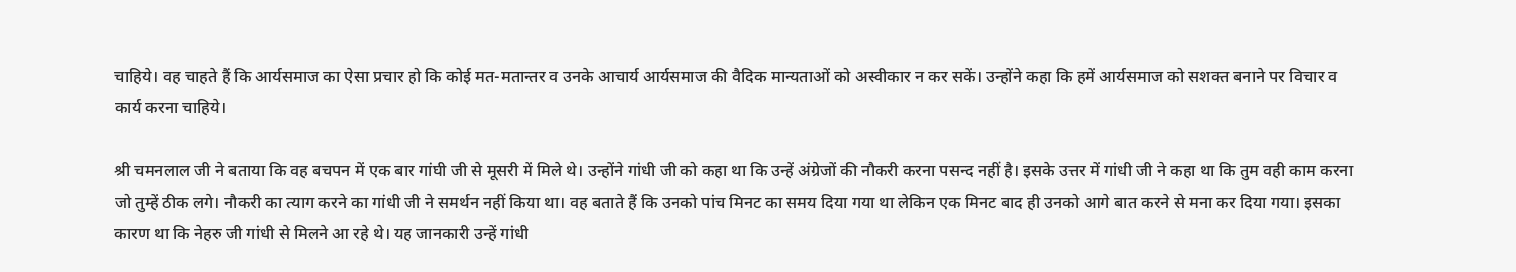चाहिये। वह चाहते हैं कि आर्यसमाज का ऐसा प्रचार हो कि कोई मत-मतान्तर व उनके आचार्य आर्यसमाज की वैदिक मान्यताओं को अस्वीकार न कर सकें। उन्होंने कहा कि हमें आर्यसमाज को सशक्त बनाने पर विचार व कार्य करना चाहिये।

श्री चमनलाल जी ने बताया कि वह बचपन में एक बार गांघी जी से मूसरी में मिले थे। उन्होंने गांधी जी को कहा था कि उन्हें अंग्रेजों की नौकरी करना पसन्द नहीं है। इसके उत्तर में गांधी जी ने कहा था कि तुम वही काम करना जो तुम्हें ठीक लगे। नौकरी का त्याग करने का गांधी जी ने समर्थन नहीं किया था। वह बताते हैं कि उनको पांच मिनट का समय दिया गया था लेकिन एक मिनट बाद ही उनको आगे बात करने से मना कर दिया गया। इसका कारण था कि नेहरु जी गांधी से मिलने आ रहे थे। यह जानकारी उन्हें गांधी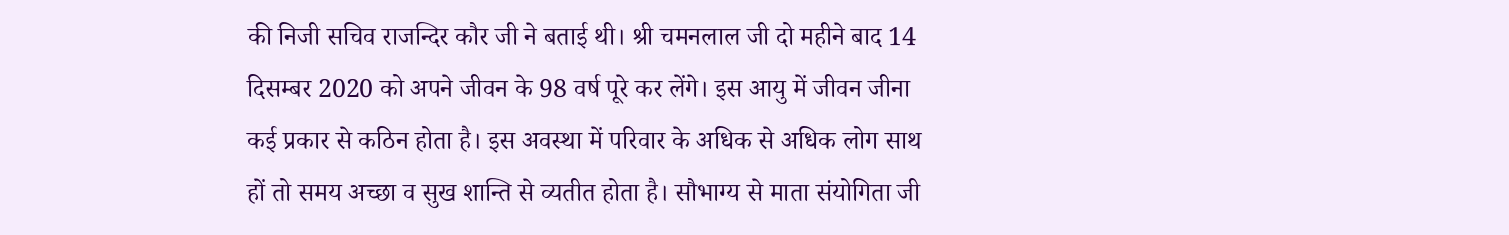की निजी सचिव राजन्दिर कौर जी ने बताई थी। श्री चमनलाल जी दो महीने बाद 14 दिसम्बर 2020 को अपने जीवन के 98 वर्ष पूरे कर लेंगे। इस आयु में जीवन जीना कई प्रकार से कठिन होता है। इस अवस्था में परिवार के अधिक से अधिक लोग साथ हों तो समय अच्छा व सुख शान्ति से व्यतीत होता है। सौभाग्य से माता संयोगिता जी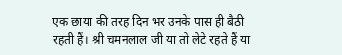एक छाया की तरह दिन भर उनके पास ही बैठी रहती हैं। श्री चमनलाल जी या तो लेटे रहते हैं या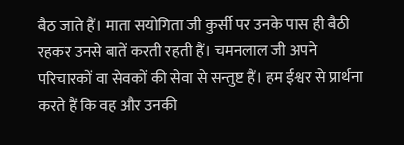बैठ जाते हैं। माता सयोगिता जी कुर्सी पर उनके पास ही बैठी रहकर उनसे बातें करती रहती हैं। चमनलाल जी अपने परिचारकों वा सेवकों की सेवा से सन्तुष्ट हैं। हम ईश्वर से प्रार्थना करते हैं कि वह और उनकी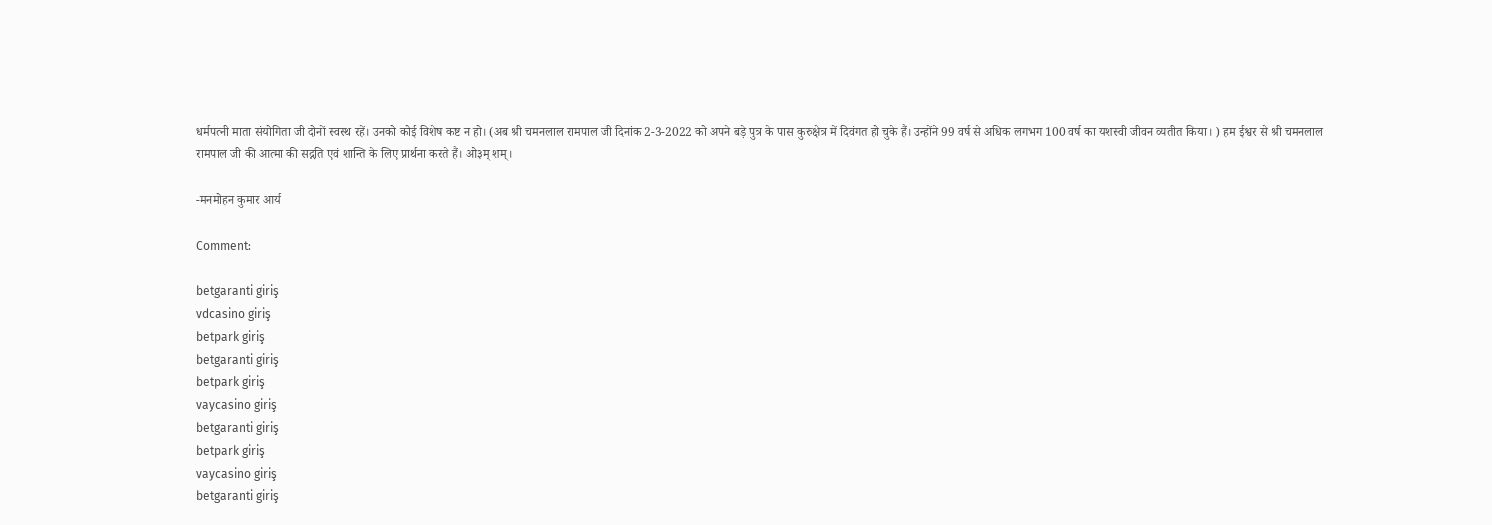धर्मपत्नी माता संयोगिता जी दोनों स्वस्थ रहें। उनको कोई विशेष कष्ट न हो। (अब श्री चमनलाल रामपाल जी दिनांक 2-3-2022 को अपने बड़े पुत्र के पास कुरुक्षेत्र में दिवंगत हो चुके हैं। उन्होंने 99 वर्ष से अधिक लगभग 100 वर्ष का यशस्वी जीवन व्यतीत किया। ) हम ईश्वर से श्री चमनलाल रामपाल जी की आत्मा की सद्गति एवं शान्ति के लिए प्रार्थना करते हैं। ओ३म् शम्।

-मनमोहन कुमार आर्य

Comment:

betgaranti giriş
vdcasino giriş
betpark giriş
betgaranti giriş
betpark giriş
vaycasino giriş
betgaranti giriş
betpark giriş
vaycasino giriş
betgaranti giriş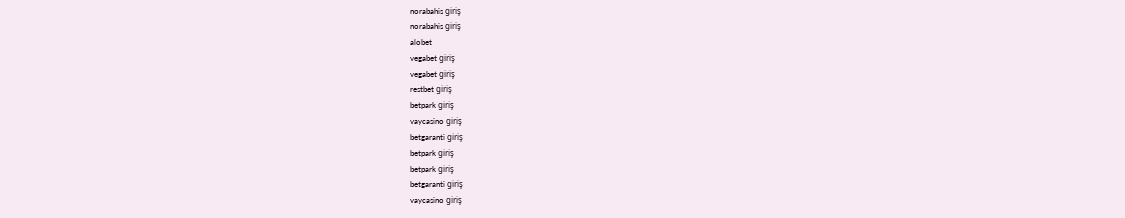norabahis giriş
norabahis giriş
alobet
vegabet giriş
vegabet giriş
restbet giriş
betpark giriş
vaycasino giriş
betgaranti giriş
betpark giriş
betpark giriş
betgaranti giriş
vaycasino giriş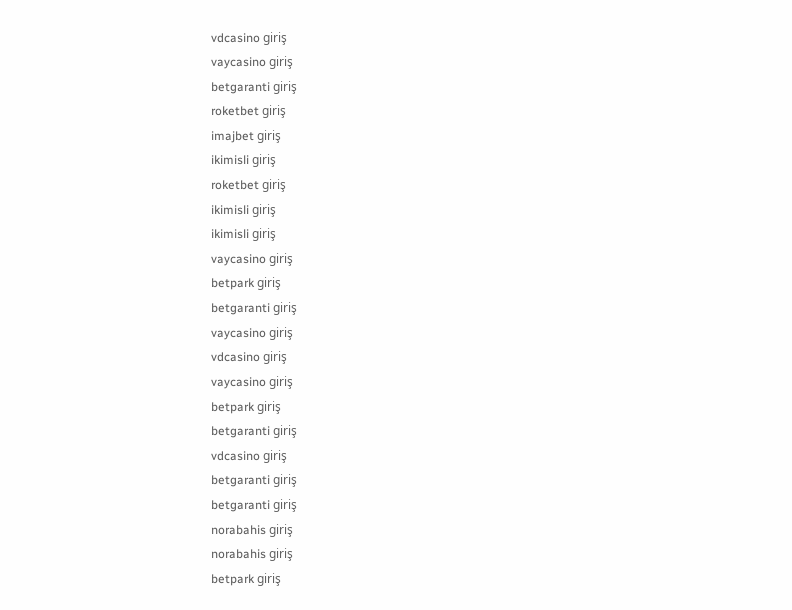vdcasino giriş
vaycasino giriş
betgaranti giriş
roketbet giriş
imajbet giriş
ikimisli giriş
roketbet giriş
ikimisli giriş
ikimisli giriş
vaycasino giriş
betpark giriş
betgaranti giriş
vaycasino giriş
vdcasino giriş
vaycasino giriş
betpark giriş
betgaranti giriş
vdcasino giriş
betgaranti giriş
betgaranti giriş
norabahis giriş
norabahis giriş
betpark giriş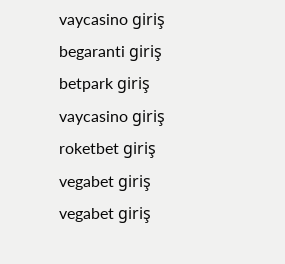vaycasino giriş
begaranti giriş
betpark giriş
vaycasino giriş
roketbet giriş
vegabet giriş
vegabet giriş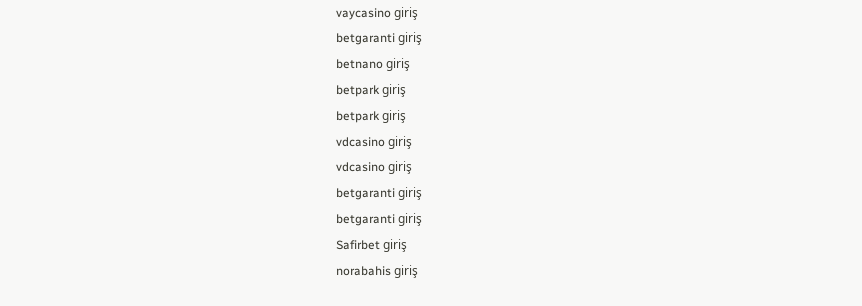vaycasino giriş
betgaranti giriş
betnano giriş
betpark giriş
betpark giriş
vdcasino giriş
vdcasino giriş
betgaranti giriş
betgaranti giriş
Safirbet giriş
norabahis giriş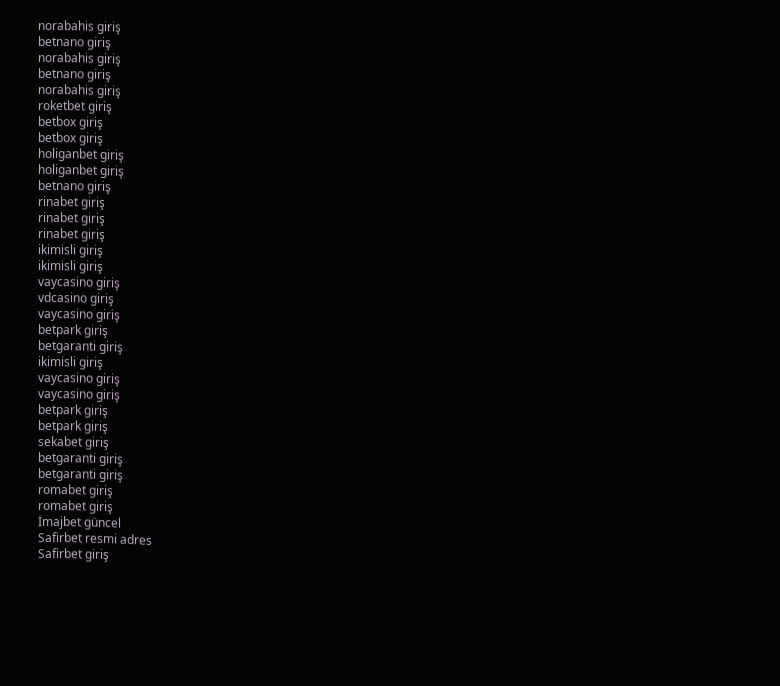norabahis giriş
betnano giriş
norabahis giriş
betnano giriş
norabahis giriş
roketbet giriş
betbox giriş
betbox giriş
holiganbet giriş
holiganbet giriş
betnano giriş
rinabet giriş
rinabet giriş
rinabet giriş
ikimisli giriş
ikimisli giriş
vaycasino giriş
vdcasino giriş
vaycasino giriş
betpark giriş
betgaranti giriş
ikimisli giriş
vaycasino giriş
vaycasino giriş
betpark giriş
betpark giriş
sekabet giriş
betgaranti giriş
betgaranti giriş
romabet giriş
romabet giriş
İmajbet güncel
Safirbet resmi adres
Safirbet giriş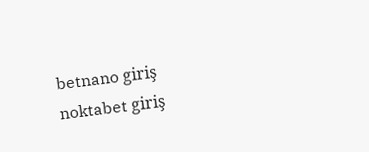betnano giriş
noktabet giriş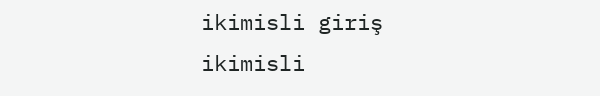ikimisli giriş
ikimisli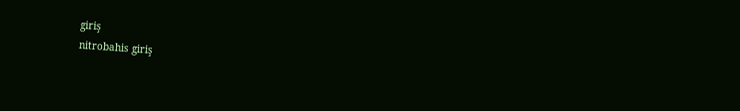giriş
nitrobahis giriş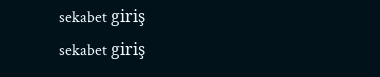sekabet giriş
sekabet giriş